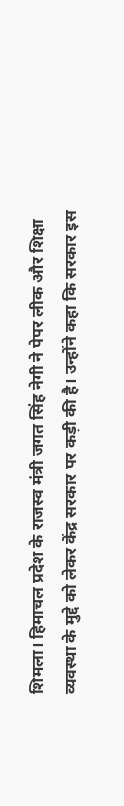शिमला। हिमाचल प्रदेश के राजस्व मंत्री जगत सिंह नेगी ने पेपर लीक और शिक्षा व्यवस्था के मुद्दे को लेकर केंद्र सरकार पर कड़ी की है। उन्होंने कहा कि सरकार इस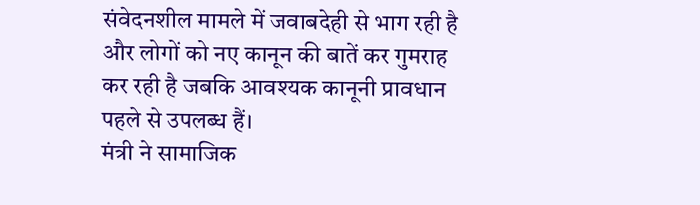संवेदनशील मामले में जवाबदेही से भाग रही है और लोगों को नए कानून की बातें कर गुमराह कर रही है जबकि आवश्यक कानूनी प्रावधान पहले से उपलब्ध हैं।
मंत्री ने सामाजिक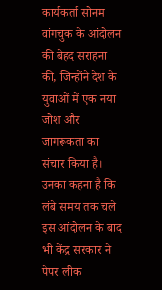कार्यकर्ता सोनम वांगचुक के आंदोलन की बेहद सराहना की, जिन्होंने देश के युवाओं में एक नया जोश और जागरूकता का संचार किया है। उनका कहना है कि लंबे समय तक चले इस आंदोलन के बाद भी केंद्र सरकार ने पेपर लीक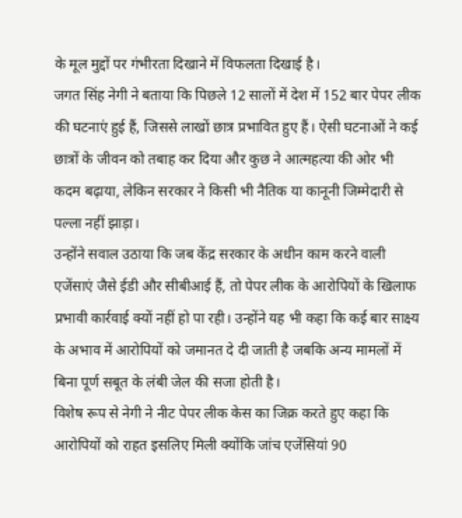के मूल मुद्दों पर गंभीरता दिखाने में विफलता दिखाई है।
जगत सिंह नेगी ने बताया कि पिछले 12 सालों में देश में 152 बार पेपर लीक की घटनाएं हुई हैं, जिससे लाखों छात्र प्रभावित हुए हैं। ऐसी घटनाओं ने कई छात्रों के जीवन को तबाह कर दिया और कुछ ने आत्महत्या की ओर भी कदम बढ़ाया, लेकिन सरकार ने किसी भी नैतिक या कानूनी जिम्मेदारी से पल्ला नहीं झाड़ा।
उन्होंने सवाल उठाया कि जब केंद्र सरकार के अधीन काम करने वाली एजेंसाएं जैसे ईडी और सीबीआई हैं, तो पेपर लीक के आरोपियों के खिलाफ प्रभावी कार्रवाई क्यों नहीं हो पा रही। उन्होंने यह भी कहा कि कई बार साक्ष्य के अभाव में आरोपियों को जमानत दे दी जाती है जबकि अन्य मामलों में बिना पूर्ण सबूत के लंबी जेल की सजा होती है।
विशेष रूप से नेगी ने नीट पेपर लीक केस का जिक्र करते हुए कहा कि आरोपियों को राहत इसलिए मिली क्योंकि जांच एजेंसियां 90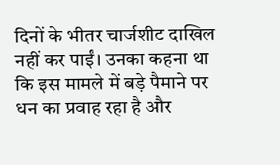दिनों के भीतर चार्जशीट दाखिल नहीं कर पाईं। उनका कहना था कि इस मामले में बड़े पैमाने पर धन का प्रवाह रहा है और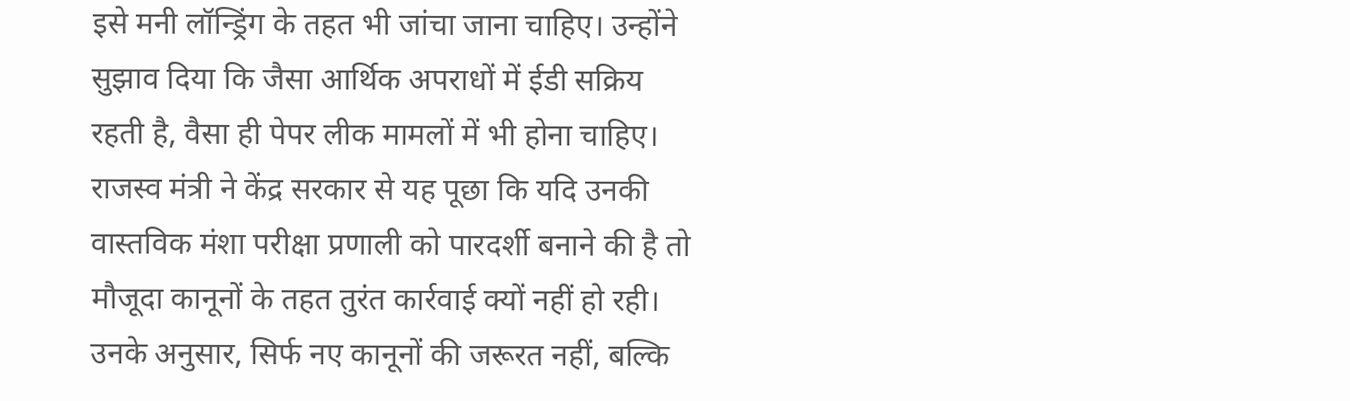इसे मनी लॉन्ड्रिंग के तहत भी जांचा जाना चाहिए। उन्होंने सुझाव दिया कि जैसा आर्थिक अपराधों में ईडी सक्रिय रहती है, वैसा ही पेपर लीक मामलों में भी होना चाहिए।
राजस्व मंत्री ने केंद्र सरकार से यह पूछा कि यदि उनकी वास्तविक मंशा परीक्षा प्रणाली को पारदर्शी बनाने की है तो मौजूदा कानूनों के तहत तुरंत कार्रवाई क्यों नहीं हो रही। उनके अनुसार, सिर्फ नए कानूनों की जरूरत नहीं, बल्कि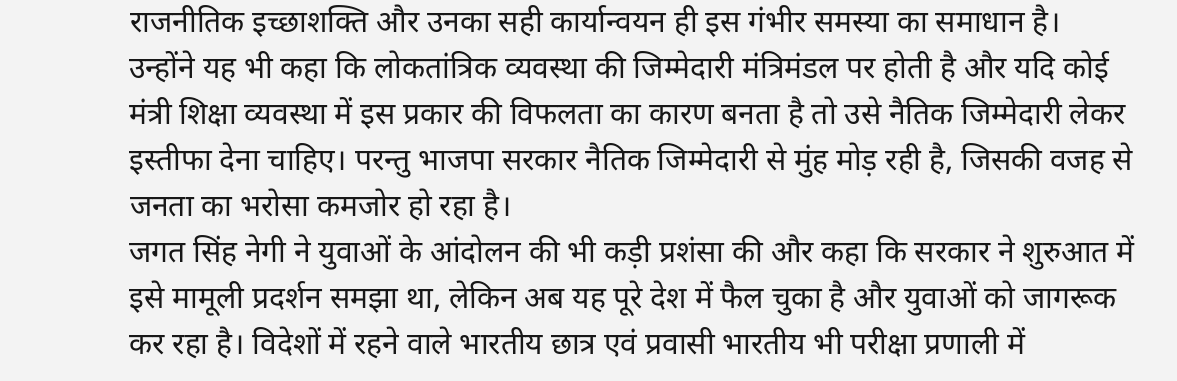राजनीतिक इच्छाशक्ति और उनका सही कार्यान्वयन ही इस गंभीर समस्या का समाधान है।
उन्होंने यह भी कहा कि लोकतांत्रिक व्यवस्था की जिम्मेदारी मंत्रिमंडल पर होती है और यदि कोई मंत्री शिक्षा व्यवस्था में इस प्रकार की विफलता का कारण बनता है तो उसे नैतिक जिम्मेदारी लेकर इस्तीफा देना चाहिए। परन्तु भाजपा सरकार नैतिक जिम्मेदारी से मुंह मोड़ रही है, जिसकी वजह से जनता का भरोसा कमजोर हो रहा है।
जगत सिंह नेगी ने युवाओं के आंदोलन की भी कड़ी प्रशंसा की और कहा कि सरकार ने शुरुआत में इसे मामूली प्रदर्शन समझा था, लेकिन अब यह पूरे देश में फैल चुका है और युवाओं को जागरूक कर रहा है। विदेशों में रहने वाले भारतीय छात्र एवं प्रवासी भारतीय भी परीक्षा प्रणाली में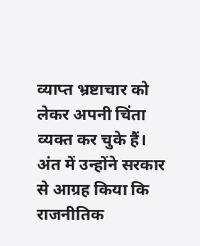व्याप्त भ्रष्टाचार को लेकर अपनी चिंता व्यक्त कर चुके हैं।
अंत में उन्होंने सरकार से आग्रह किया कि राजनीतिक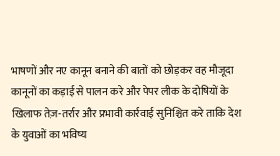भाषणों और नए कानून बनाने की बातों को छोड़कर वह मौजूदा कानूनों का कड़ाई से पालन करे और पेपर लीक के दोषियों के खिलाफ तेज़-तर्रार और प्रभावी कार्रवाई सुनिश्चित करे ताकि देश के युवाओं का भविष्य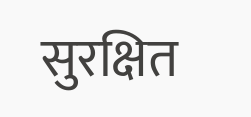सुरक्षित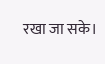रखा जा सके।